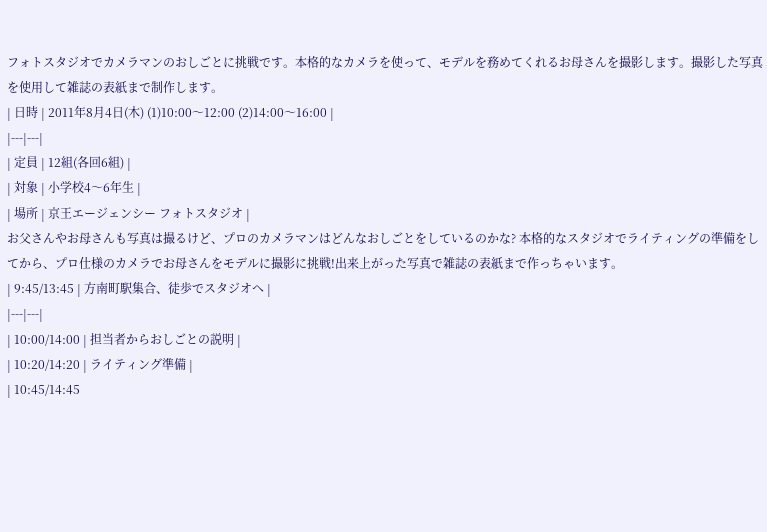フォトスタジオでカメラマンのおしごとに挑戦です。本格的なカメラを使って、モデルを務めてくれるお母さんを撮影します。撮影した写真を使用して雑誌の表紙まで制作します。
| 日時 | 2011年8月4日(木) (1)10:00〜12:00 (2)14:00〜16:00 |
|---|---|
| 定員 | 12組(各回6組) |
| 対象 | 小学校4〜6年生 |
| 場所 | 京王エージェンシー フォトスタジオ |
お父さんやお母さんも写真は撮るけど、プロのカメラマンはどんなおしごとをしているのかな? 本格的なスタジオでライティングの準備をしてから、プロ仕様のカメラでお母さんをモデルに撮影に挑戦!出来上がった写真で雑誌の表紙まで作っちゃいます。
| 9:45/13:45 | 方南町駅集合、徒歩でスタジオへ |
|---|---|
| 10:00/14:00 | 担当者からおしごとの説明 |
| 10:20/14:20 | ライティング準備 |
| 10:45/14:45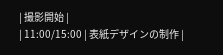| 撮影開始 |
| 11:00/15:00 | 表紙デザインの制作 |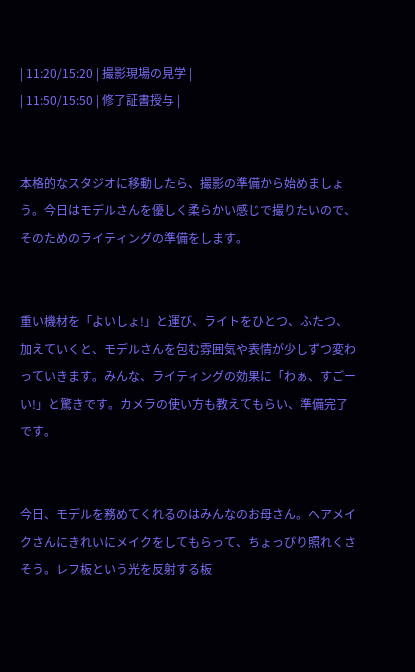| 11:20/15:20 | 撮影現場の見学 |
| 11:50/15:50 | 修了証書授与 |


本格的なスタジオに移動したら、撮影の準備から始めましょう。今日はモデルさんを優しく柔らかい感じで撮りたいので、そのためのライティングの準備をします。


重い機材を「よいしょ!」と運び、ライトをひとつ、ふたつ、加えていくと、モデルさんを包む雰囲気や表情が少しずつ変わっていきます。みんな、ライティングの効果に「わぁ、すごーい!」と驚きです。カメラの使い方も教えてもらい、準備完了です。


今日、モデルを務めてくれるのはみんなのお母さん。ヘアメイクさんにきれいにメイクをしてもらって、ちょっぴり照れくさそう。レフ板という光を反射する板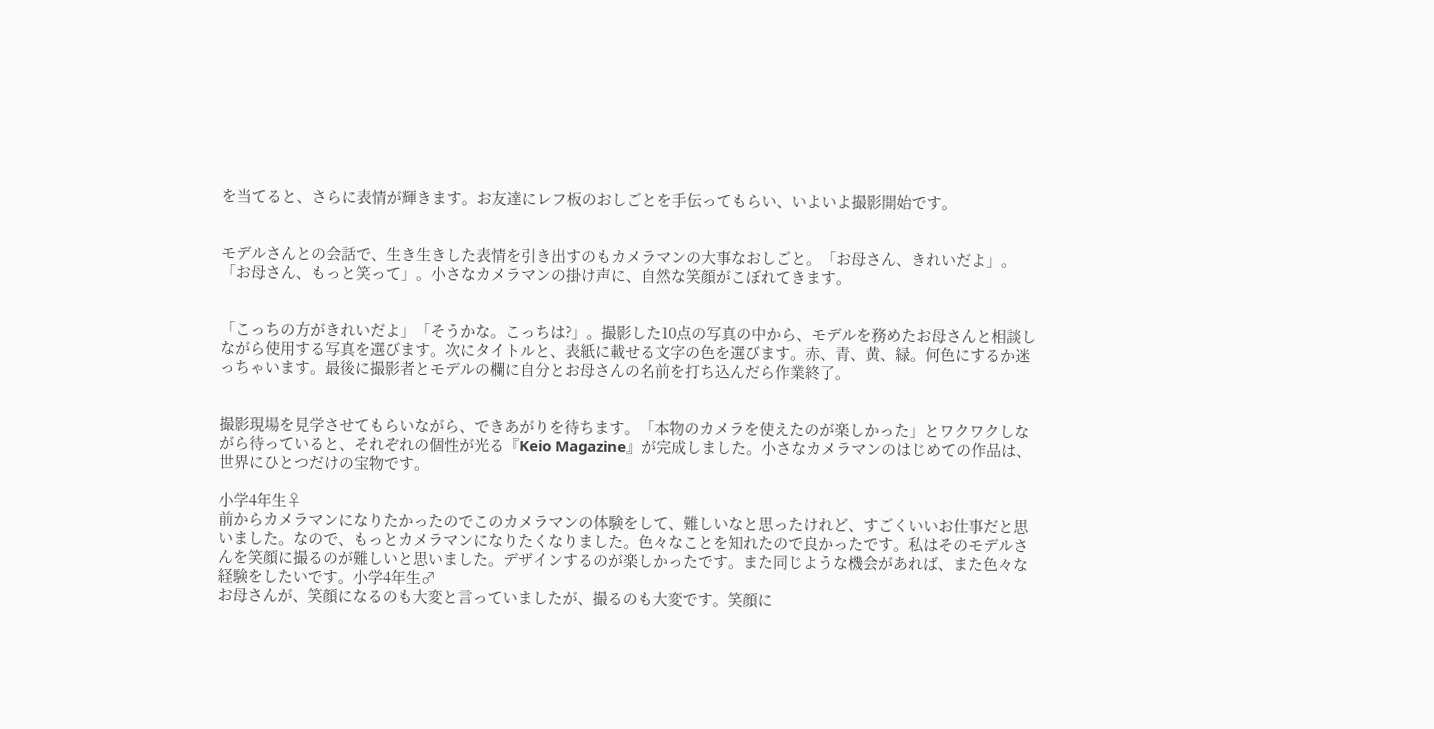を当てると、さらに表情が輝きます。お友達にレフ板のおしごとを手伝ってもらい、いよいよ撮影開始です。


モデルさんとの会話で、生き生きした表情を引き出すのもカメラマンの大事なおしごと。「お母さん、きれいだよ」。「お母さん、もっと笑って」。小さなカメラマンの掛け声に、自然な笑顔がこぼれてきます。


「こっちの方がきれいだよ」「そうかな。こっちは?」。撮影した10点の写真の中から、モデルを務めたお母さんと相談しながら使用する写真を選びます。次にタイトルと、表紙に載せる文字の色を選びます。赤、青、黄、緑。何色にするか迷っちゃいます。最後に撮影者とモデルの欄に自分とお母さんの名前を打ち込んだら作業終了。


撮影現場を見学させてもらいながら、できあがりを待ちます。「本物のカメラを使えたのが楽しかった」とワクワクしながら待っていると、それぞれの個性が光る『Keio Magazine』が完成しました。小さなカメラマンのはじめての作品は、世界にひとつだけの宝物です。

小学4年生♀
前からカメラマンになりたかったのでこのカメラマンの体験をして、難しいなと思ったけれど、すごくいいお仕事だと思いました。なので、もっとカメラマンになりたくなりました。色々なことを知れたので良かったです。私はそのモデルさんを笑顔に撮るのが難しいと思いました。デザインするのが楽しかったです。また同じような機会があれば、また色々な経験をしたいです。小学4年生♂
お母さんが、笑顔になるのも大変と言っていましたが、撮るのも大変です。笑顔に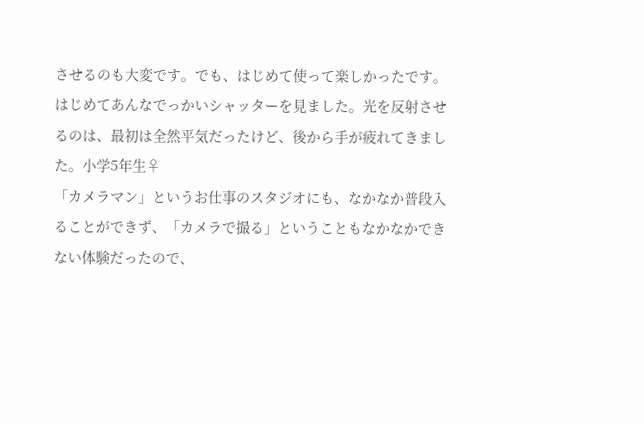させるのも大変です。でも、はじめて使って楽しかったです。はじめてあんなでっかいシャッターを見ました。光を反射させるのは、最初は全然平気だったけど、後から手が疲れてきました。小学5年生♀
「カメラマン」というお仕事のスタジオにも、なかなか普段入ることができず、「カメラで撮る」ということもなかなかできない体験だったので、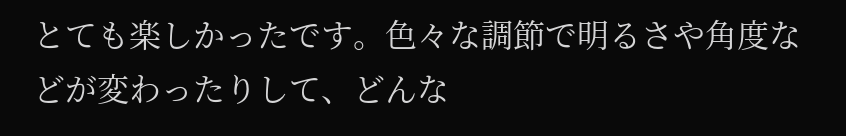とても楽しかったです。色々な調節で明るさや角度などが変わったりして、どんな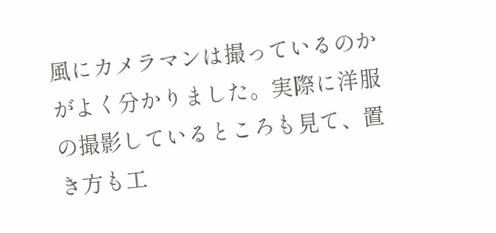風にカメラマンは撮っているのかがよく分かりました。実際に洋服の撮影しているところも見て、置き方も工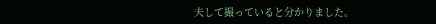夫して撮っていると分かりました。